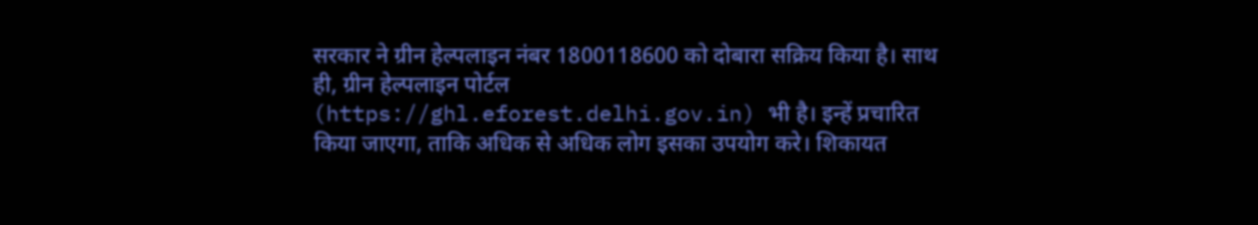सरकार ने ग्रीन हेल्पलाइन नंबर 1800118600 को दोबारा सक्रिय किया है। साथ ही, ग्रीन हेल्पलाइन पोर्टल (https://ghl.eforest.delhi.gov.in) भी है। इन्हें प्रचारित किया जाएगा, ताकि अधिक से अधिक लोग इसका उपयोग करे। शिकायत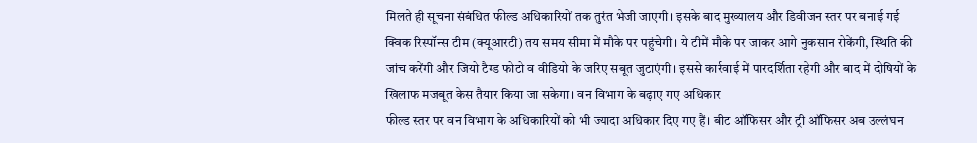मिलते ही सूचना संबंधित फील्ड अधिकारियों तक तुरंत भेजी जाएगी। इसके बाद मुख्यालय और डिवीजन स्तर पर बनाई गई क्विक रिस्पॉन्स टीम (क्यूआरटी) तय समय सीमा में मौके पर पहुंचेगी। ये टीमें मौके पर जाकर आगे नुकसान रोकेंगी, स्थिति की जांच करेंगी और जियो टैग्ड फोटो व वीडियो के जरिए सबूत जुटाएंगी। इससे कार्रवाई में पारदर्शिता रहेगी और बाद में दोषियों के खिलाफ मजबूत केस तैयार किया जा सकेगा। वन विभाग के बढ़ाए गए अधिकार
फील्ड स्तर पर वन विभाग के अधिकारियों को भी ज्यादा अधिकार दिए गए हैं। बीट ऑफिसर और ट्री ऑफिसर अब उल्लंघन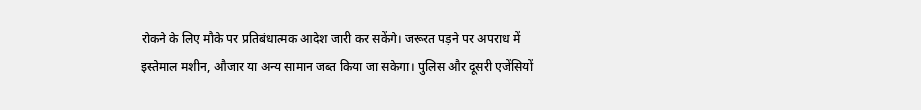रोकने के लिए मौके पर प्रतिबंधात्मक आदेश जारी कर सकेंगे। जरूरत पड़ने पर अपराध में इस्तेमाल मशीन, औजार या अन्य सामान जब्त किया जा सकेगा। पुलिस और दूसरी एजेंसियों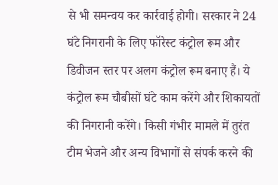से भी समन्वय कर कार्रवाई होगी। सरकार ने 24 घंटे निगरानी के लिए फॉरेस्ट कंट्रोल रूम और डिवीजन स्तर पर अलग कंट्रोल रूम बनाए हैं। ये कंट्रोल रूम चौबीसों घंटे काम करेंगे और शिकायतों की निगरानी करेंगे। किसी गंभीर मामले में तुरंत टीम भेजने और अन्य विभागों से संपर्क करने की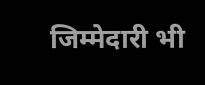जिम्मेदारी भी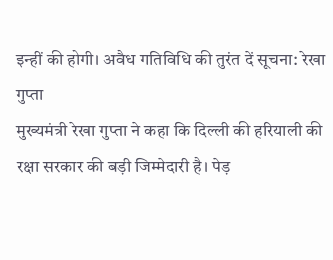इन्हीं की होगी। अवैध गतिविधि की तुरंत दें सूचना: रेखा गुप्ता
मुख्यमंत्री रेखा गुप्ता ने कहा कि दिल्ली की हरियाली की रक्षा सरकार की बड़ी जिम्मेदारी है। पेड़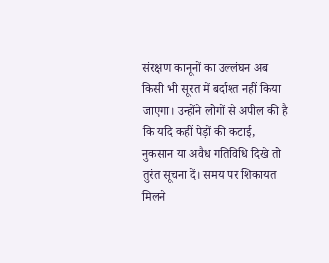संरक्षण कानूनों का उल्लंघन अब किसी भी सूरत में बर्दाश्त नहीं किया जाएगा। उन्होंने लोगों से अपील की है कि यदि कहीं पेड़ों की कटाई, नुकसान या अवैध गतिविधि दिखे तो तुरंत सूचना दें। समय पर शिकायत मिलने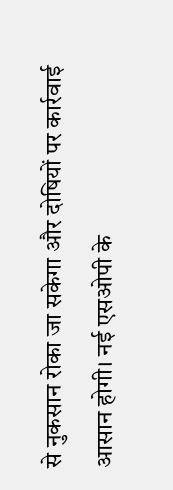से नुकसान रोका जा सकेगा और दोषियों पर कार्रवाई आसान होगी। नई एसओपी के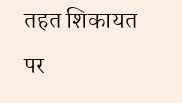तहत शिकायत पर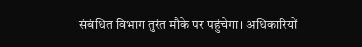संबंधित विभाग तुरंत मौके पर पहुंचेगा। अधिकारियों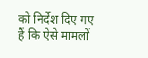को निर्देश दिए गए हैं कि ऐसे मामलों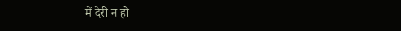में देरी न हो